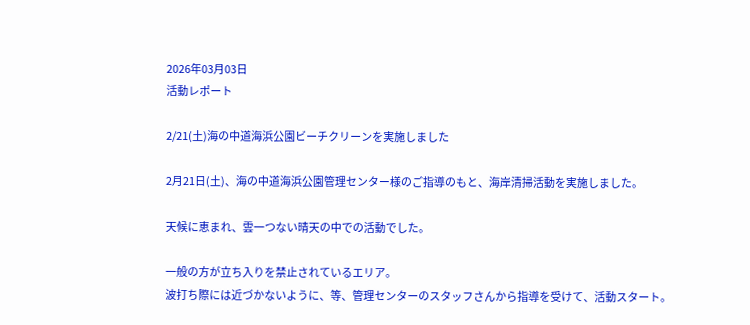2026年03月03日
活動レポート

2/21(土)海の中道海浜公園ビーチクリーンを実施しました

2月21日(土)、海の中道海浜公園管理センター様のご指導のもと、海岸清掃活動を実施しました。

天候に恵まれ、雲一つない晴天の中での活動でした。

一般の方が立ち入りを禁止されているエリア。
波打ち際には近づかないように、等、管理センターのスタッフさんから指導を受けて、活動スタート。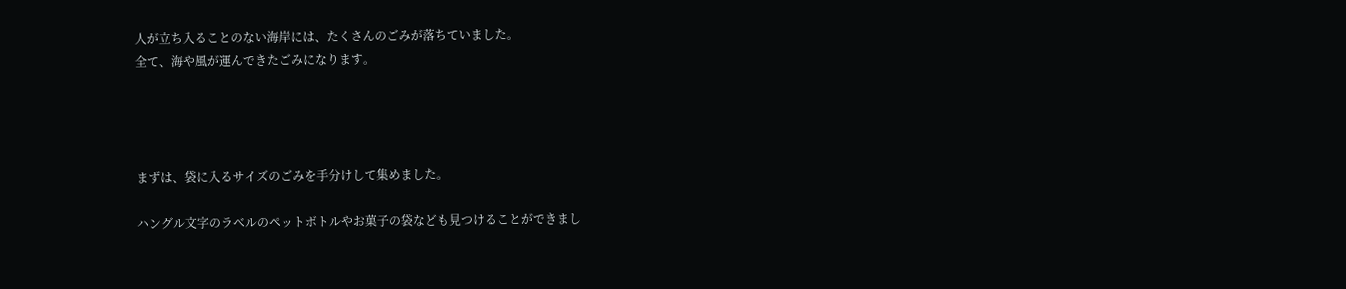人が立ち入ることのない海岸には、たくさんのごみが落ちていました。
全て、海や風が運んできたごみになります。




まずは、袋に入るサイズのごみを手分けして集めました。

ハングル文字のラベルのペットボトルやお菓子の袋なども見つけることができまし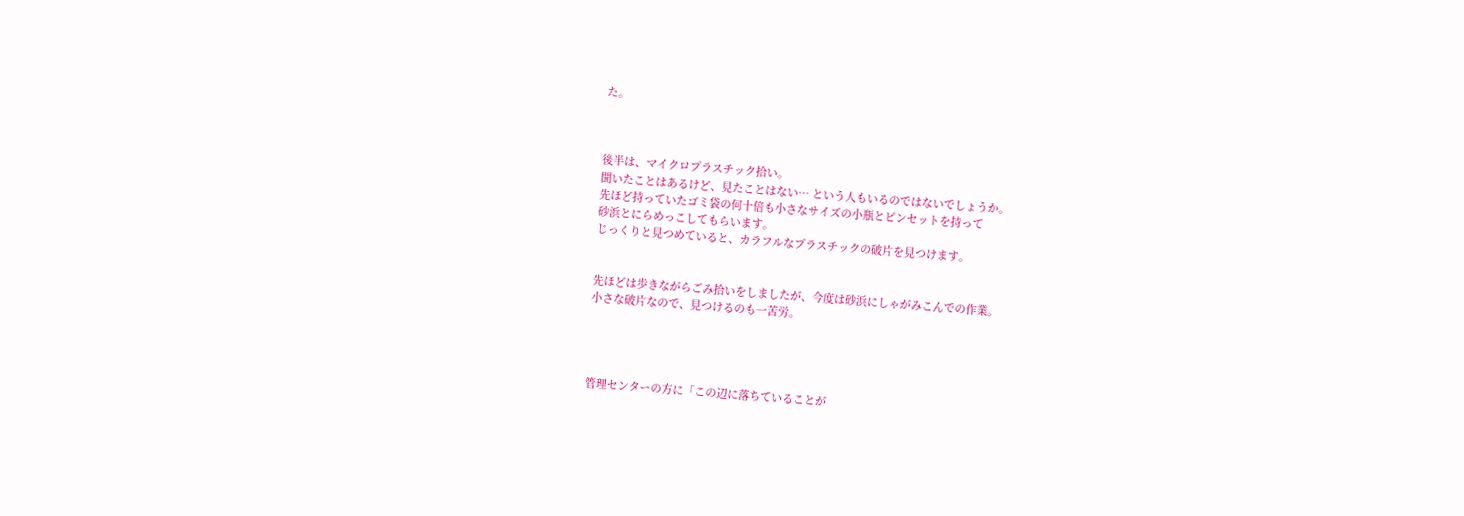た。



後半は、マイクロプラスチック拾い。
聞いたことはあるけど、見たことはない… という人もいるのではないでしょうか。
先ほど持っていたゴミ袋の何十倍も小さなサイズの小瓶とピンセットを持って
砂浜とにらめっこしてもらいます。
じっくりと見つめていると、カラフルなプラスチックの破片を見つけます。


先ほどは歩きながらごみ拾いをしましたが、今度は砂浜にしゃがみこんでの作業。
小さな破片なので、見つけるのも一苦労。




管理センターの方に「この辺に落ちていることが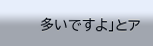多いですよ」とア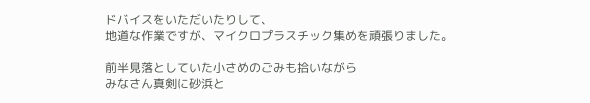ドバイスをいただいたりして、
地道な作業ですが、マイクロプラスチック集めを頑張りました。

前半見落としていた小さめのごみも拾いながら
みなさん真剣に砂浜と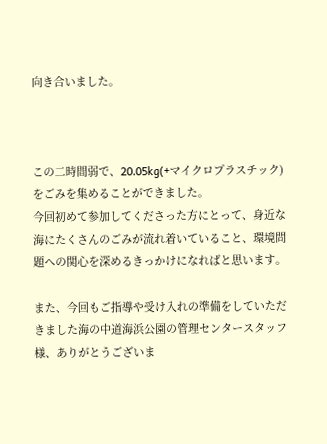向き合いました。



この二時間弱で、20.05kg(+マイクロプラスチック)をごみを集めることができました。
今回初めて参加してくださった方にとって、身近な海にたくさんのごみが流れ着いていること、環境問題への関心を深めるきっかけになればと思います。

また、今回もご指導や受け入れの準備をしていただきました海の中道海浜公園の管理センタースタッフ様、ありがとうございま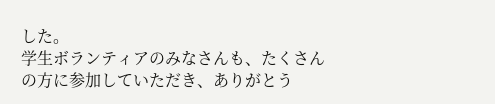した。
学生ボランティアのみなさんも、たくさんの方に参加していただき、ありがとう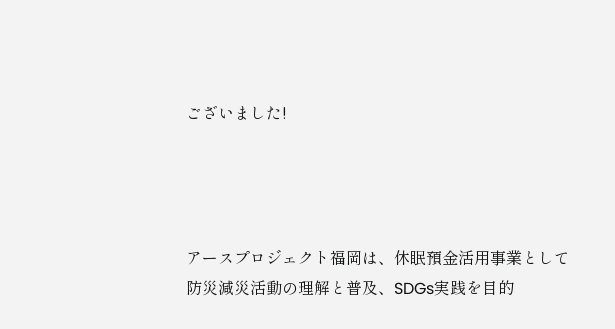ございました!




アースプロジェクト福岡は、休眠預金活用事業として防災減災活動の理解と普及、SDGs実践を目的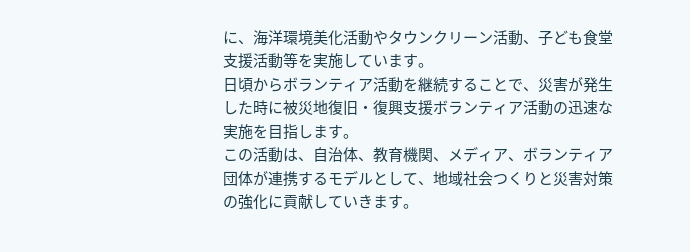に、海洋環境美化活動やタウンクリーン活動、子ども食堂支援活動等を実施しています。
日頃からボランティア活動を継続することで、災害が発生した時に被災地復旧・復興支援ボランティア活動の迅速な実施を目指します。
この活動は、自治体、教育機関、メディア、ボランティア団体が連携するモデルとして、地域社会つくりと災害対策の強化に貢献していきます。